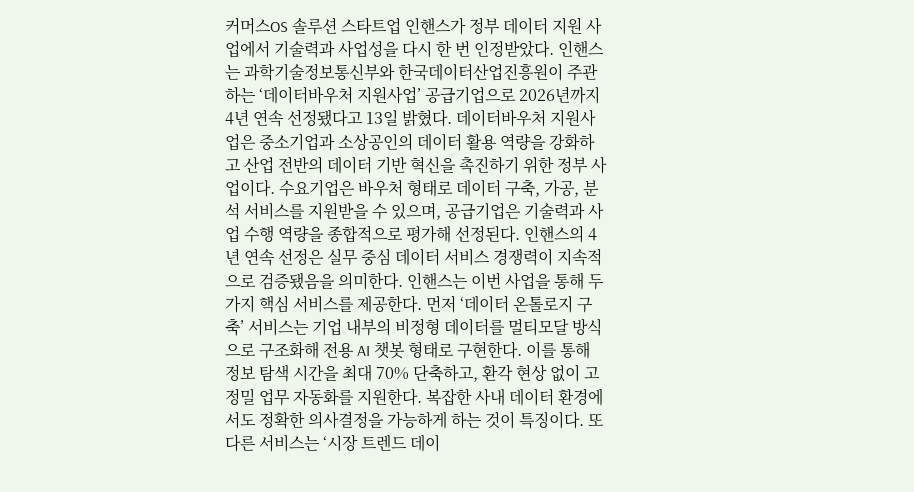커머스OS 솔루션 스타트업 인핸스가 정부 데이터 지원 사업에서 기술력과 사업성을 다시 한 번 인정받았다. 인핸스는 과학기술정보통신부와 한국데이터산업진흥원이 주관하는 ‘데이터바우처 지원사업’ 공급기업으로 2026년까지 4년 연속 선정됐다고 13일 밝혔다. 데이터바우처 지원사업은 중소기업과 소상공인의 데이터 활용 역량을 강화하고 산업 전반의 데이터 기반 혁신을 촉진하기 위한 정부 사업이다. 수요기업은 바우처 형태로 데이터 구축, 가공, 분석 서비스를 지원받을 수 있으며, 공급기업은 기술력과 사업 수행 역량을 종합적으로 평가해 선정된다. 인핸스의 4년 연속 선정은 실무 중심 데이터 서비스 경쟁력이 지속적으로 검증됐음을 의미한다. 인핸스는 이번 사업을 통해 두 가지 핵심 서비스를 제공한다. 먼저 ‘데이터 온톨로지 구축’ 서비스는 기업 내부의 비정형 데이터를 멀티모달 방식으로 구조화해 전용 AI 챗봇 형태로 구현한다. 이를 통해 정보 탐색 시간을 최대 70% 단축하고, 환각 현상 없이 고정밀 업무 자동화를 지원한다. 복잡한 사내 데이터 환경에서도 정확한 의사결정을 가능하게 하는 것이 특징이다. 또 다른 서비스는 ‘시장 트렌드 데이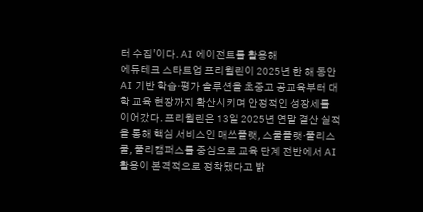터 수집’이다. AI 에이전트를 활용해
에듀테크 스타트업 프리윌린이 2025년 한 해 동안 AI 기반 학습·평가 솔루션을 초중고 공교육부터 대학 교육 현장까지 확산시키며 안정적인 성장세를 이어갔다. 프리윌린은 13일 2025년 연말 결산 실적을 통해 핵심 서비스인 매쓰플랫, 스쿨플랫·풀리스쿨, 풀리캠퍼스를 중심으로 교육 단계 전반에서 AI 활용이 본격적으로 정착됐다고 밝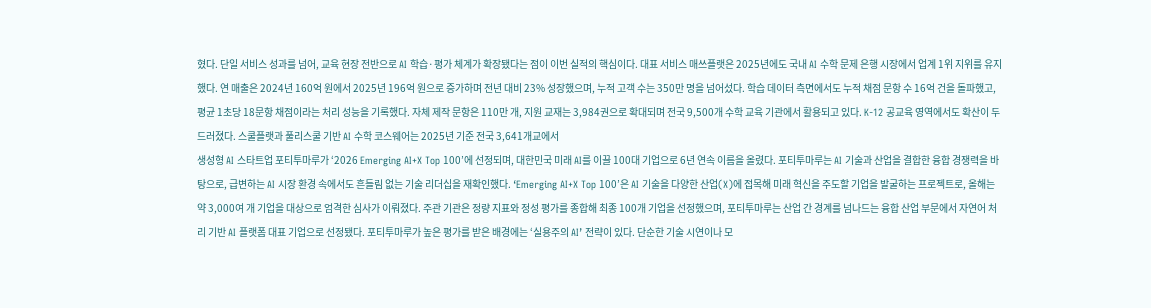혔다. 단일 서비스 성과를 넘어, 교육 현장 전반으로 AI 학습·평가 체계가 확장됐다는 점이 이번 실적의 핵심이다. 대표 서비스 매쓰플랫은 2025년에도 국내 AI 수학 문제 은행 시장에서 업계 1위 지위를 유지했다. 연 매출은 2024년 160억 원에서 2025년 196억 원으로 증가하며 전년 대비 23% 성장했으며, 누적 고객 수는 350만 명을 넘어섰다. 학습 데이터 측면에서도 누적 채점 문항 수 16억 건을 돌파했고, 평균 1초당 18문항 채점이라는 처리 성능을 기록했다. 자체 제작 문항은 110만 개, 지원 교재는 3,984권으로 확대되며 전국 9,500개 수학 교육 기관에서 활용되고 있다. K-12 공교육 영역에서도 확산이 두드러졌다. 스쿨플랫과 풀리스쿨 기반 AI 수학 코스웨어는 2025년 기준 전국 3,641개교에서
생성형 AI 스타트업 포티투마루가 ‘2026 Emerging AI+X Top 100’에 선정되며, 대한민국 미래 AI를 이끌 100대 기업으로 6년 연속 이름을 올렸다. 포티투마루는 AI 기술과 산업을 결합한 융합 경쟁력을 바탕으로, 급변하는 AI 시장 환경 속에서도 흔들림 없는 기술 리더십을 재확인했다. ‘Emerging AI+X Top 100’은 AI 기술을 다양한 산업(X)에 접목해 미래 혁신을 주도할 기업을 발굴하는 프로젝트로, 올해는 약 3,000여 개 기업을 대상으로 엄격한 심사가 이뤄졌다. 주관 기관은 정량 지표와 정성 평가를 종합해 최종 100개 기업을 선정했으며, 포티투마루는 산업 간 경계를 넘나드는 융합 산업 부문에서 자연어 처리 기반 AI 플랫폼 대표 기업으로 선정됐다. 포티투마루가 높은 평가를 받은 배경에는 ‘실용주의 AI’ 전략이 있다. 단순한 기술 시연이나 모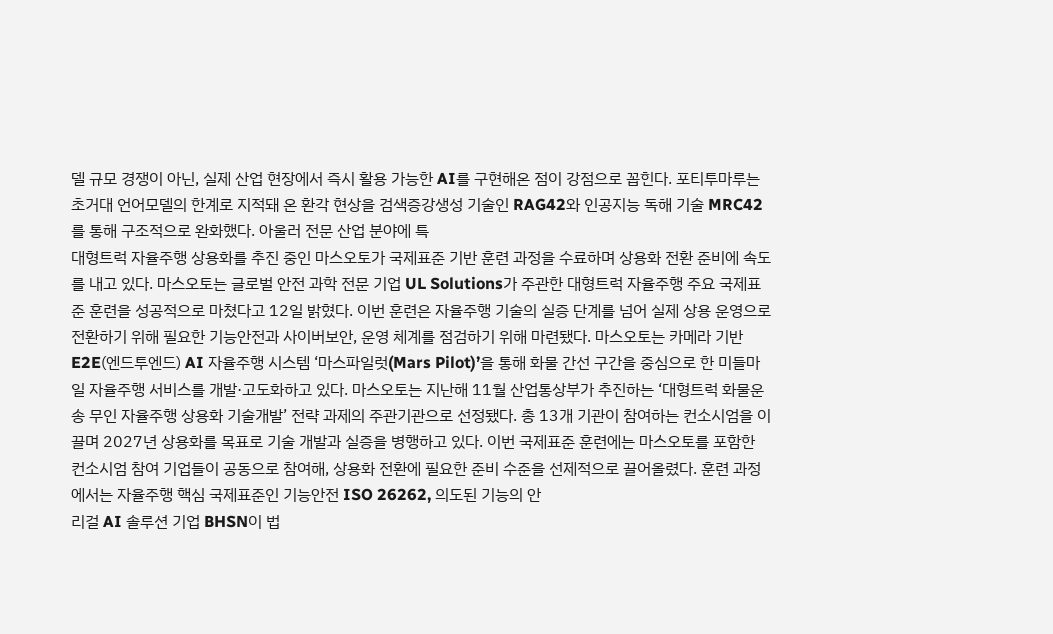델 규모 경쟁이 아닌, 실제 산업 현장에서 즉시 활용 가능한 AI를 구현해온 점이 강점으로 꼽힌다. 포티투마루는 초거대 언어모델의 한계로 지적돼 온 환각 현상을 검색증강생성 기술인 RAG42와 인공지능 독해 기술 MRC42를 통해 구조적으로 완화했다. 아울러 전문 산업 분야에 특
대형트럭 자율주행 상용화를 추진 중인 마스오토가 국제표준 기반 훈련 과정을 수료하며 상용화 전환 준비에 속도를 내고 있다. 마스오토는 글로벌 안전 과학 전문 기업 UL Solutions가 주관한 대형트럭 자율주행 주요 국제표준 훈련을 성공적으로 마쳤다고 12일 밝혔다. 이번 훈련은 자율주행 기술의 실증 단계를 넘어 실제 상용 운영으로 전환하기 위해 필요한 기능안전과 사이버보안, 운영 체계를 점검하기 위해 마련됐다. 마스오토는 카메라 기반 E2E(엔드투엔드) AI 자율주행 시스템 ‘마스파일럿(Mars Pilot)’을 통해 화물 간선 구간을 중심으로 한 미들마일 자율주행 서비스를 개발·고도화하고 있다. 마스오토는 지난해 11월 산업통상부가 추진하는 ‘대형트럭 화물운송 무인 자율주행 상용화 기술개발’ 전략 과제의 주관기관으로 선정됐다. 총 13개 기관이 참여하는 컨소시엄을 이끌며 2027년 상용화를 목표로 기술 개발과 실증을 병행하고 있다. 이번 국제표준 훈련에는 마스오토를 포함한 컨소시엄 참여 기업들이 공동으로 참여해, 상용화 전환에 필요한 준비 수준을 선제적으로 끌어올렸다. 훈련 과정에서는 자율주행 핵심 국제표준인 기능안전 ISO 26262, 의도된 기능의 안
리걸 AI 솔루션 기업 BHSN이 법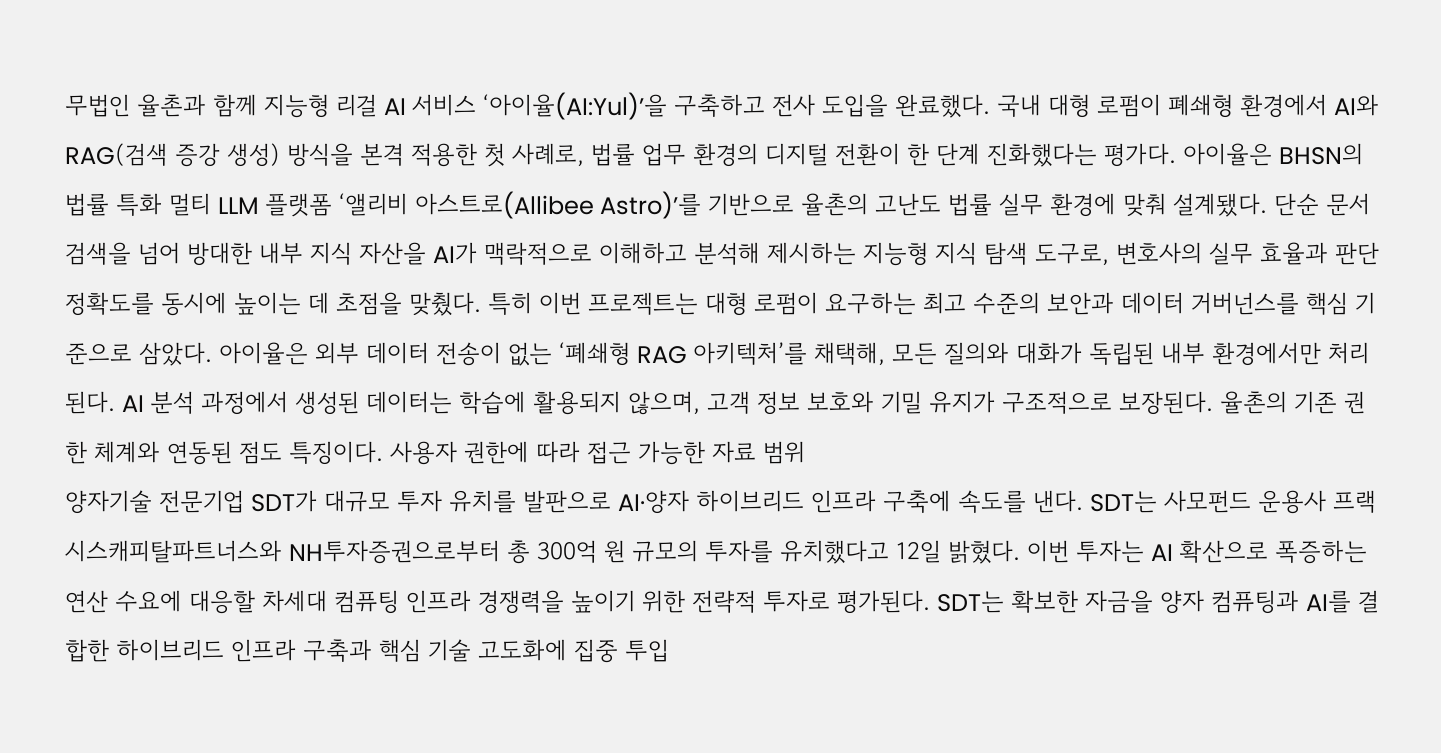무법인 율촌과 함께 지능형 리걸 AI 서비스 ‘아이율(AI:Yul)’을 구축하고 전사 도입을 완료했다. 국내 대형 로펌이 폐쇄형 환경에서 AI와 RAG(검색 증강 생성) 방식을 본격 적용한 첫 사례로, 법률 업무 환경의 디지털 전환이 한 단계 진화했다는 평가다. 아이율은 BHSN의 법률 특화 멀티 LLM 플랫폼 ‘앨리비 아스트로(Allibee Astro)’를 기반으로 율촌의 고난도 법률 실무 환경에 맞춰 설계됐다. 단순 문서 검색을 넘어 방대한 내부 지식 자산을 AI가 맥락적으로 이해하고 분석해 제시하는 지능형 지식 탐색 도구로, 변호사의 실무 효율과 판단 정확도를 동시에 높이는 데 초점을 맞췄다. 특히 이번 프로젝트는 대형 로펌이 요구하는 최고 수준의 보안과 데이터 거버넌스를 핵심 기준으로 삼았다. 아이율은 외부 데이터 전송이 없는 ‘폐쇄형 RAG 아키텍처’를 채택해, 모든 질의와 대화가 독립된 내부 환경에서만 처리된다. AI 분석 과정에서 생성된 데이터는 학습에 활용되지 않으며, 고객 정보 보호와 기밀 유지가 구조적으로 보장된다. 율촌의 기존 권한 체계와 연동된 점도 특징이다. 사용자 권한에 따라 접근 가능한 자료 범위
양자기술 전문기업 SDT가 대규모 투자 유치를 발판으로 AI·양자 하이브리드 인프라 구축에 속도를 낸다. SDT는 사모펀드 운용사 프랙시스캐피탈파트너스와 NH투자증권으로부터 총 300억 원 규모의 투자를 유치했다고 12일 밝혔다. 이번 투자는 AI 확산으로 폭증하는 연산 수요에 대응할 차세대 컴퓨팅 인프라 경쟁력을 높이기 위한 전략적 투자로 평가된다. SDT는 확보한 자금을 양자 컴퓨팅과 AI를 결합한 하이브리드 인프라 구축과 핵심 기술 고도화에 집중 투입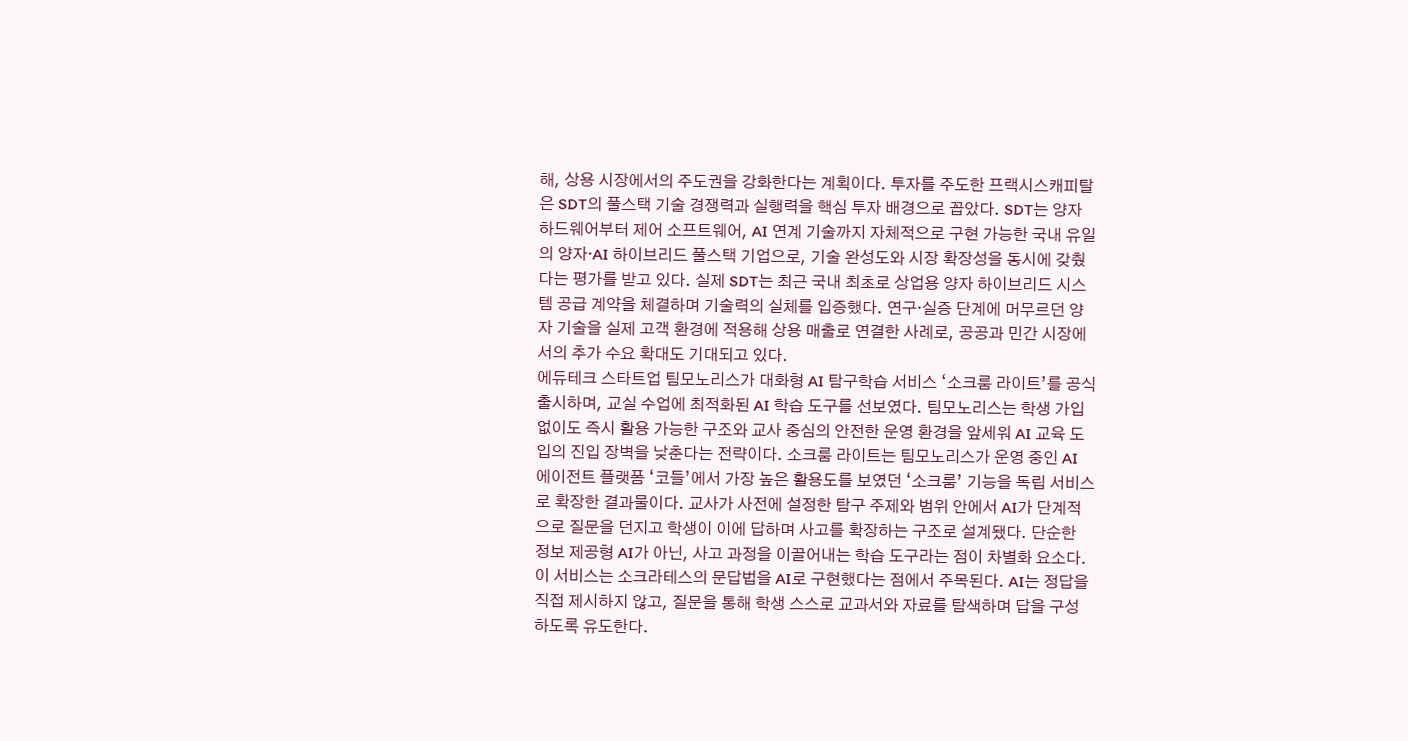해, 상용 시장에서의 주도권을 강화한다는 계획이다. 투자를 주도한 프랙시스캐피탈은 SDT의 풀스택 기술 경쟁력과 실행력을 핵심 투자 배경으로 꼽았다. SDT는 양자 하드웨어부터 제어 소프트웨어, AI 연계 기술까지 자체적으로 구현 가능한 국내 유일의 양자·AI 하이브리드 풀스택 기업으로, 기술 완성도와 시장 확장성을 동시에 갖췄다는 평가를 받고 있다. 실제 SDT는 최근 국내 최초로 상업용 양자 하이브리드 시스템 공급 계약을 체결하며 기술력의 실체를 입증했다. 연구·실증 단계에 머무르던 양자 기술을 실제 고객 환경에 적용해 상용 매출로 연결한 사례로, 공공과 민간 시장에서의 추가 수요 확대도 기대되고 있다.
에듀테크 스타트업 팀모노리스가 대화형 AI 탐구학습 서비스 ‘소크룸 라이트’를 공식 출시하며, 교실 수업에 최적화된 AI 학습 도구를 선보였다. 팀모노리스는 학생 가입 없이도 즉시 활용 가능한 구조와 교사 중심의 안전한 운영 환경을 앞세워 AI 교육 도입의 진입 장벽을 낮춘다는 전략이다. 소크룸 라이트는 팀모노리스가 운영 중인 AI 에이전트 플랫폼 ‘코들’에서 가장 높은 활용도를 보였던 ‘소크룸’ 기능을 독립 서비스로 확장한 결과물이다. 교사가 사전에 설정한 탐구 주제와 범위 안에서 AI가 단계적으로 질문을 던지고 학생이 이에 답하며 사고를 확장하는 구조로 설계됐다. 단순한 정보 제공형 AI가 아닌, 사고 과정을 이끌어내는 학습 도구라는 점이 차별화 요소다. 이 서비스는 소크라테스의 문답법을 AI로 구현했다는 점에서 주목된다. AI는 정답을 직접 제시하지 않고, 질문을 통해 학생 스스로 교과서와 자료를 탐색하며 답을 구성하도록 유도한다.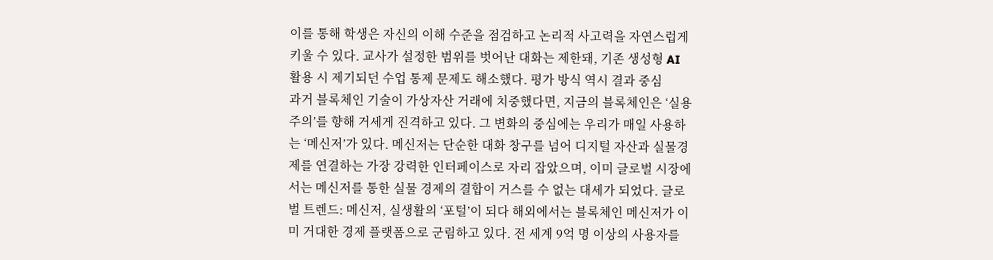이를 통해 학생은 자신의 이해 수준을 점검하고 논리적 사고력을 자연스럽게 키울 수 있다. 교사가 설정한 범위를 벗어난 대화는 제한돼, 기존 생성형 AI 활용 시 제기되던 수업 통제 문제도 해소했다. 평가 방식 역시 결과 중심
과거 블록체인 기술이 가상자산 거래에 치중했다면, 지금의 블록체인은 ‘실용주의’를 향해 거세게 진격하고 있다. 그 변화의 중심에는 우리가 매일 사용하는 ‘메신저’가 있다. 메신저는 단순한 대화 창구를 넘어 디지털 자산과 실물경제를 연결하는 가장 강력한 인터페이스로 자리 잡았으며, 이미 글로벌 시장에서는 메신저를 통한 실물 경제의 결합이 거스를 수 없는 대세가 되었다. 글로벌 트렌드: 메신저, 실생활의 ‘포털’이 되다 해외에서는 블록체인 메신저가 이미 거대한 경제 플랫폼으로 군림하고 있다. 전 세계 9억 명 이상의 사용자를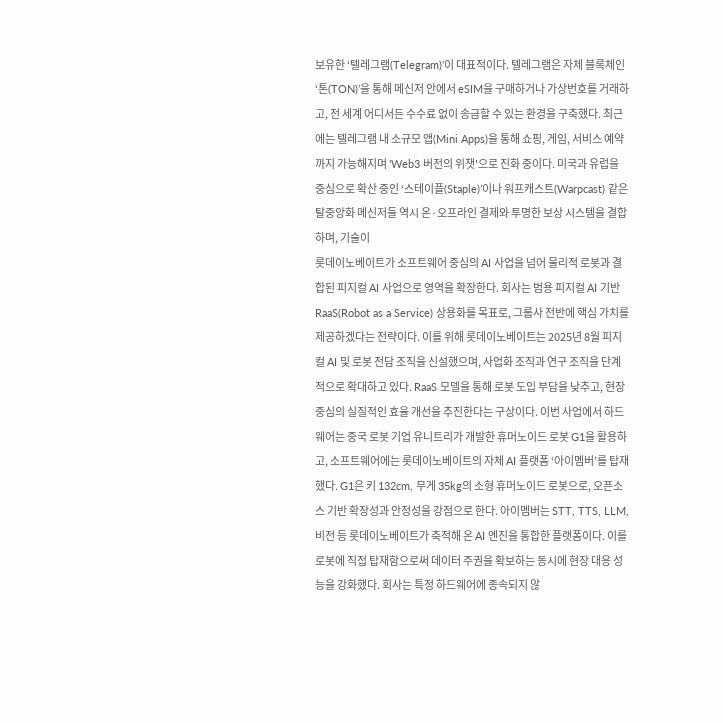보유한 ‘텔레그램(Telegram)’이 대표적이다. 텔레그램은 자체 블록체인 ‘톤(TON)’을 통해 메신저 안에서 eSIM을 구매하거나 가상번호를 거래하고, 전 세계 어디서든 수수료 없이 송금할 수 있는 환경을 구축했다. 최근에는 텔레그램 내 소규모 앱(Mini Apps)을 통해 쇼핑, 게임, 서비스 예약까지 가능해지며 'Web3 버전의 위챗'으로 진화 중이다. 미국과 유럽을 중심으로 확산 중인 ‘스테이플(Staple)’이나 워프캐스트(Warpcast) 같은 탈중앙화 메신저들 역시 온·오프라인 결제와 투명한 보상 시스템을 결합하며, 기술이
롯데이노베이트가 소프트웨어 중심의 AI 사업을 넘어 물리적 로봇과 결합된 피지컬 AI 사업으로 영역을 확장한다. 회사는 범용 피지컬 AI 기반 RaaS(Robot as a Service) 상용화를 목표로, 그룹사 전반에 핵심 가치를 제공하겠다는 전략이다. 이를 위해 롯데이노베이트는 2025년 8월 피지컬 AI 및 로봇 전담 조직을 신설했으며, 사업화 조직과 연구 조직을 단계적으로 확대하고 있다. RaaS 모델을 통해 로봇 도입 부담을 낮추고, 현장 중심의 실질적인 효율 개선을 추진한다는 구상이다. 이번 사업에서 하드웨어는 중국 로봇 기업 유니트리가 개발한 휴머노이드 로봇 G1을 활용하고, 소프트웨어에는 롯데이노베이트의 자체 AI 플랫폼 ‘아이멤버’를 탑재했다. G1은 키 132cm, 무게 35kg의 소형 휴머노이드 로봇으로, 오픈소스 기반 확장성과 안정성을 강점으로 한다. 아이멤버는 STT, TTS, LLM, 비전 등 롯데이노베이트가 축적해 온 AI 엔진을 통합한 플랫폼이다. 이를 로봇에 직접 탑재함으로써 데이터 주권을 확보하는 동시에 현장 대응 성능을 강화했다. 회사는 특정 하드웨어에 종속되지 않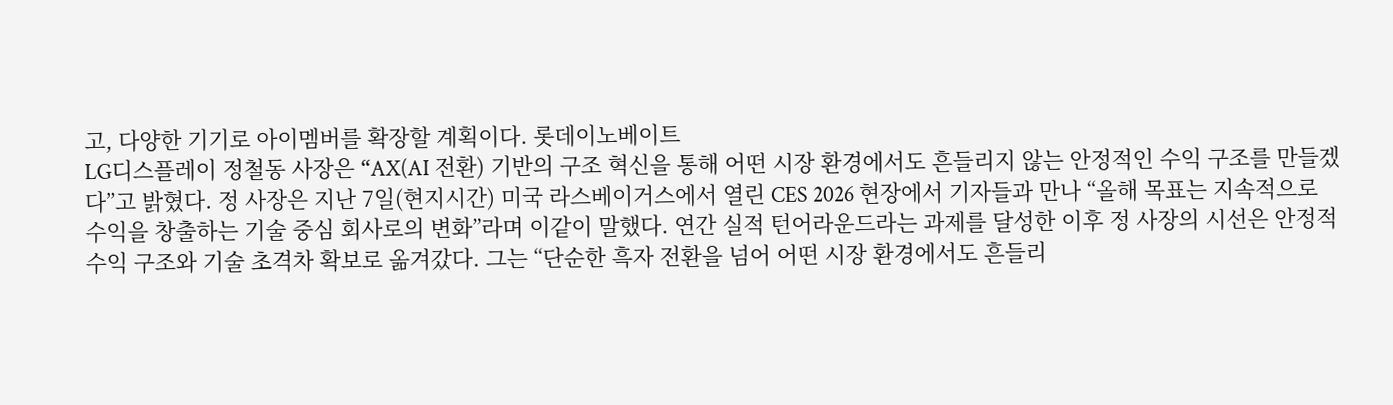고, 다양한 기기로 아이멤버를 확장할 계획이다. 롯데이노베이트
LG디스플레이 정철동 사장은 “AX(AI 전환) 기반의 구조 혁신을 통해 어떤 시장 환경에서도 흔들리지 않는 안정적인 수익 구조를 만들겠다”고 밝혔다. 정 사장은 지난 7일(현지시간) 미국 라스베이거스에서 열린 CES 2026 현장에서 기자들과 만나 “올해 목표는 지속적으로 수익을 창출하는 기술 중심 회사로의 변화”라며 이같이 말했다. 연간 실적 턴어라운드라는 과제를 달성한 이후 정 사장의 시선은 안정적 수익 구조와 기술 초격차 확보로 옮겨갔다. 그는 “단순한 흑자 전환을 넘어 어떤 시장 환경에서도 흔들리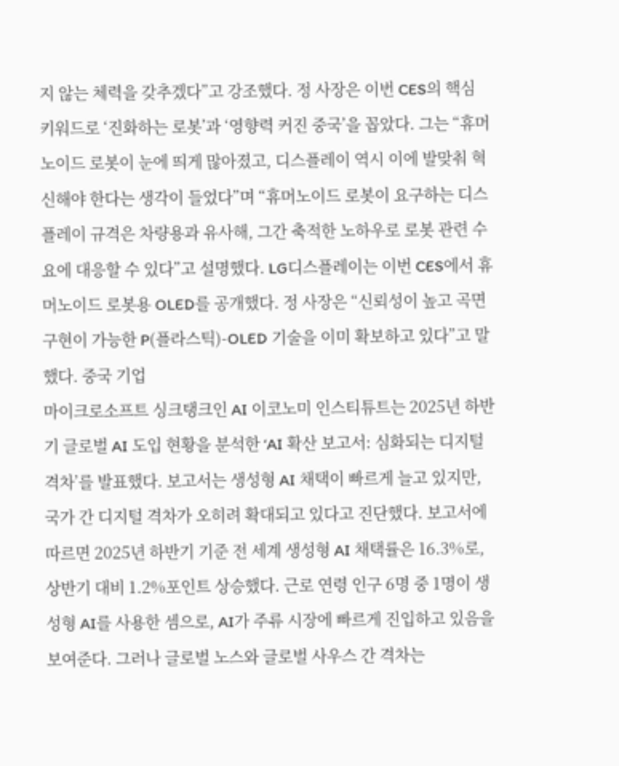지 않는 체력을 갖추겠다”고 강조했다. 정 사장은 이번 CES의 핵심 키워드로 ‘진화하는 로봇’과 ‘영향력 커진 중국’을 꼽았다. 그는 “휴머노이드 로봇이 눈에 띄게 많아졌고, 디스플레이 역시 이에 발맞춰 혁신해야 한다는 생각이 들었다”며 “휴머노이드 로봇이 요구하는 디스플레이 규격은 차량용과 유사해, 그간 축적한 노하우로 로봇 관련 수요에 대응할 수 있다”고 설명했다. LG디스플레이는 이번 CES에서 휴머노이드 로봇용 OLED를 공개했다. 정 사장은 “신뢰성이 높고 곡면 구현이 가능한 P(플라스틱)-OLED 기술을 이미 확보하고 있다”고 말했다. 중국 기업
마이크로소프트 싱크탱크인 AI 이코노미 인스티튜트는 2025년 하반기 글로벌 AI 도입 현황을 분석한 ‘AI 확산 보고서: 심화되는 디지털 격차’를 발표했다. 보고서는 생성형 AI 채택이 빠르게 늘고 있지만, 국가 간 디지털 격차가 오히려 확대되고 있다고 진단했다. 보고서에 따르면 2025년 하반기 기준 전 세계 생성형 AI 채택률은 16.3%로, 상반기 대비 1.2%포인트 상승했다. 근로 연령 인구 6명 중 1명이 생성형 AI를 사용한 셈으로, AI가 주류 시장에 빠르게 진입하고 있음을 보여준다. 그러나 글로벌 노스와 글로벌 사우스 간 격차는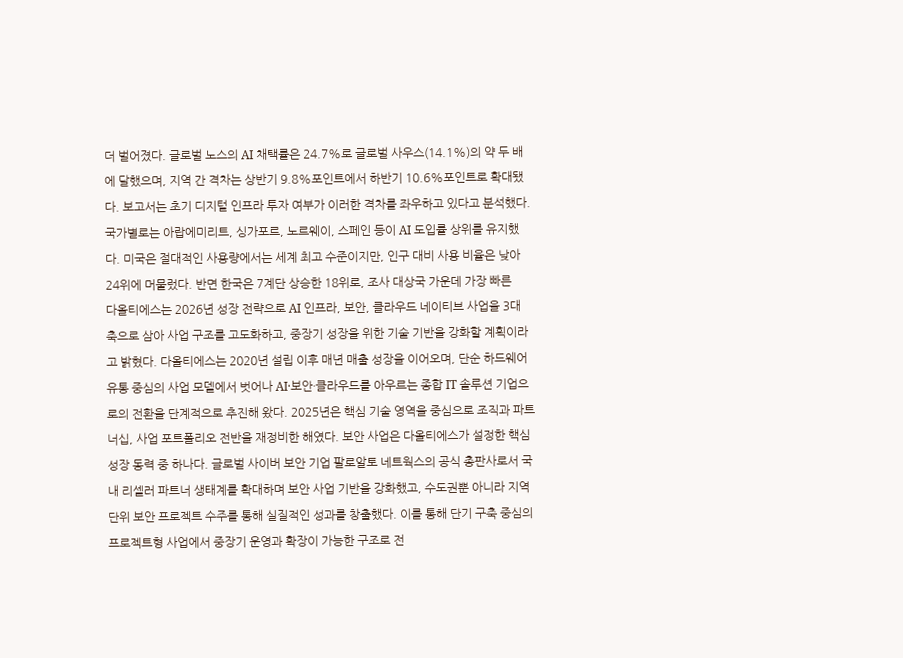더 벌어졌다. 글로벌 노스의 AI 채택률은 24.7%로 글로벌 사우스(14.1%)의 약 두 배에 달했으며, 지역 간 격차는 상반기 9.8%포인트에서 하반기 10.6%포인트로 확대됐다. 보고서는 초기 디지털 인프라 투자 여부가 이러한 격차를 좌우하고 있다고 분석했다. 국가별로는 아랍에미리트, 싱가포르, 노르웨이, 스페인 등이 AI 도입률 상위를 유지했다. 미국은 절대적인 사용량에서는 세계 최고 수준이지만, 인구 대비 사용 비율은 낮아 24위에 머물렀다. 반면 한국은 7계단 상승한 18위로, 조사 대상국 가운데 가장 빠른
다올티에스는 2026년 성장 전략으로 AI 인프라, 보안, 클라우드 네이티브 사업을 3대 축으로 삼아 사업 구조를 고도화하고, 중장기 성장을 위한 기술 기반을 강화할 계획이라고 밝혔다. 다올티에스는 2020년 설립 이후 매년 매출 성장을 이어오며, 단순 하드웨어 유통 중심의 사업 모델에서 벗어나 AI·보안·클라우드를 아우르는 종합 IT 솔루션 기업으로의 전환을 단계적으로 추진해 왔다. 2025년은 핵심 기술 영역을 중심으로 조직과 파트너십, 사업 포트폴리오 전반을 재정비한 해였다. 보안 사업은 다올티에스가 설정한 핵심 성장 동력 중 하나다. 글로벌 사이버 보안 기업 팔로알토 네트웍스의 공식 총판사로서 국내 리셀러 파트너 생태계를 확대하며 보안 사업 기반을 강화했고, 수도권뿐 아니라 지역 단위 보안 프로젝트 수주를 통해 실질적인 성과를 창출했다. 이를 통해 단기 구축 중심의 프로젝트형 사업에서 중장기 운영과 확장이 가능한 구조로 전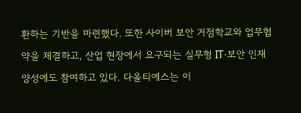환하는 기반을 마련했다. 또한 사이버 보안 거점학교와 업무협약을 체결하고, 산업 현장에서 요구되는 실무형 IT·보안 인재 양성에도 참여하고 있다. 다올티에스는 이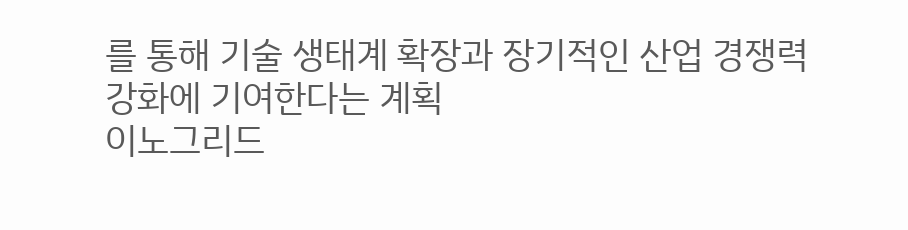를 통해 기술 생태계 확장과 장기적인 산업 경쟁력 강화에 기여한다는 계획
이노그리드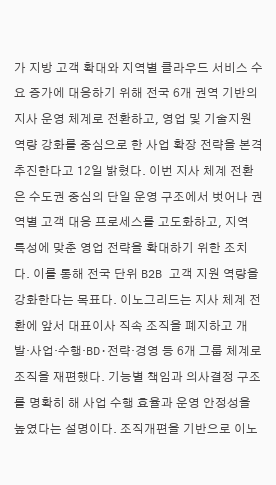가 지방 고객 확대와 지역별 클라우드 서비스 수요 증가에 대응하기 위해 전국 6개 권역 기반의 지사 운영 체계로 전환하고, 영업 및 기술지원 역량 강화를 중심으로 한 사업 확장 전략을 본격 추진한다고 12일 밝혔다. 이번 지사 체계 전환은 수도권 중심의 단일 운영 구조에서 벗어나 권역별 고객 대응 프로세스를 고도화하고, 지역 특성에 맞춘 영업 전략을 확대하기 위한 조치다. 이를 통해 전국 단위 B2B 고객 지원 역량을 강화한다는 목표다. 이노그리드는 지사 체계 전환에 앞서 대표이사 직속 조직을 폐지하고 개발·사업·수행·BD·전략·경영 등 6개 그룹 체계로 조직을 재편했다. 기능별 책임과 의사결정 구조를 명확히 해 사업 수행 효율과 운영 안정성을 높였다는 설명이다. 조직개편을 기반으로 이노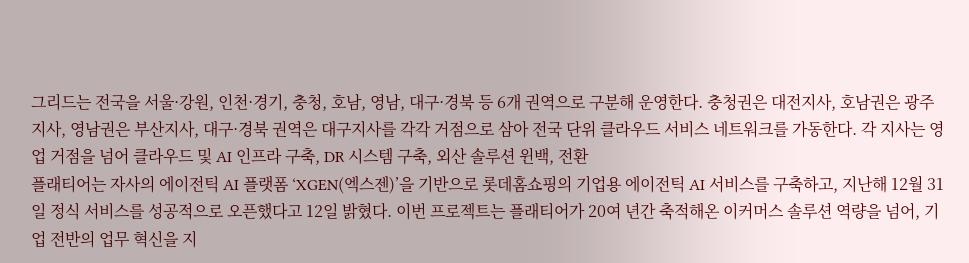그리드는 전국을 서울·강원, 인천·경기, 충청, 호남, 영남, 대구·경북 등 6개 권역으로 구분해 운영한다. 충청권은 대전지사, 호남권은 광주지사, 영남권은 부산지사, 대구·경북 권역은 대구지사를 각각 거점으로 삼아 전국 단위 클라우드 서비스 네트워크를 가동한다. 각 지사는 영업 거점을 넘어 클라우드 및 AI 인프라 구축, DR 시스템 구축, 외산 솔루션 윈백, 전환
플래티어는 자사의 에이전틱 AI 플랫폼 ‘XGEN(엑스젠)’을 기반으로 롯데홈쇼핑의 기업용 에이전틱 AI 서비스를 구축하고, 지난해 12월 31일 정식 서비스를 성공적으로 오픈했다고 12일 밝혔다. 이번 프로젝트는 플래티어가 20여 년간 축적해온 이커머스 솔루션 역량을 넘어, 기업 전반의 업무 혁신을 지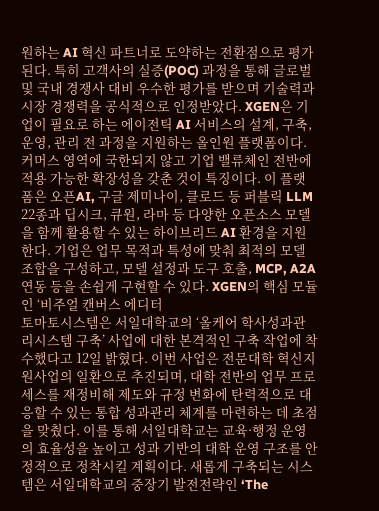원하는 AI 혁신 파트너로 도약하는 전환점으로 평가된다. 특히 고객사의 실증(POC) 과정을 통해 글로벌 및 국내 경쟁사 대비 우수한 평가를 받으며 기술력과 시장 경쟁력을 공식적으로 인정받았다. XGEN은 기업이 필요로 하는 에이전틱 AI 서비스의 설계, 구축, 운영, 관리 전 과정을 지원하는 올인원 플랫폼이다. 커머스 영역에 국한되지 않고 기업 밸류체인 전반에 적용 가능한 확장성을 갖춘 것이 특징이다. 이 플랫폼은 오픈AI, 구글 제미나이, 클로드 등 퍼블릭 LLM 22종과 딥시크, 큐원, 라마 등 다양한 오픈소스 모델을 함께 활용할 수 있는 하이브리드 AI 환경을 지원한다. 기업은 업무 목적과 특성에 맞춰 최적의 모델 조합을 구성하고, 모델 설정과 도구 호출, MCP, A2A 연동 등을 손쉽게 구현할 수 있다. XGEN의 핵심 모듈인 ‘비주얼 캔버스 에디터
토마토시스템은 서일대학교의 ‘올케어 학사성과관리시스템 구축’ 사업에 대한 본격적인 구축 작업에 착수했다고 12일 밝혔다. 이번 사업은 전문대학 혁신지원사업의 일환으로 추진되며, 대학 전반의 업무 프로세스를 재정비해 제도와 규정 변화에 탄력적으로 대응할 수 있는 통합 성과관리 체계를 마련하는 데 초점을 맞췄다. 이를 통해 서일대학교는 교육·행정 운영의 효율성을 높이고 성과 기반의 대학 운영 구조를 안정적으로 정착시킬 계획이다. 새롭게 구축되는 시스템은 서일대학교의 중장기 발전전략인 ‘The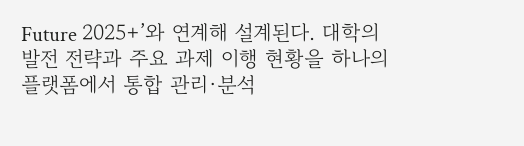Future 2025+’와 연계해 설계된다. 대학의 발전 전략과 주요 과제 이행 현황을 하나의 플랫폼에서 통합 관리·분석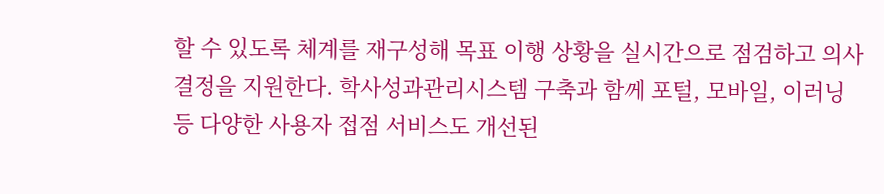할 수 있도록 체계를 재구성해 목표 이행 상황을 실시간으로 점검하고 의사결정을 지원한다. 학사성과관리시스템 구축과 함께 포털, 모바일, 이러닝 등 다양한 사용자 접점 서비스도 개선된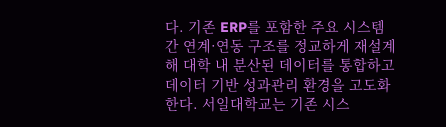다. 기존 ERP를 포함한 주요 시스템 간 연계·연동 구조를 정교하게 재설계해 대학 내 분산된 데이터를 통합하고 데이터 기반 성과관리 환경을 고도화한다. 서일대학교는 기존 시스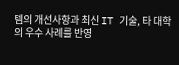템의 개선사항과 최신 IT 기술, 타 대학의 우수 사례를 반영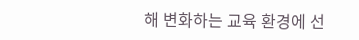해 변화하는 교육 환경에 선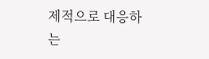제적으로 대응하는